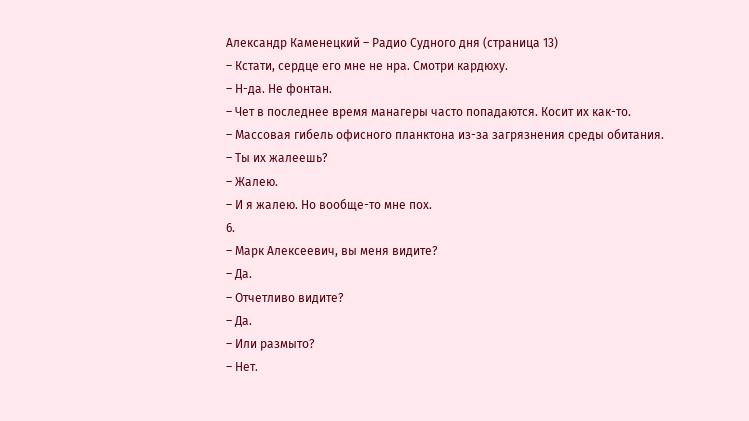Александр Каменецкий – Радио Судного дня (страница 13)
– Кстати, сердце его мне не нра. Смотри кардюху.
– Н-да. Не фонтан.
– Чет в последнее время манагеры часто попадаются. Косит их как-то.
– Массовая гибель офисного планктона из-за загрязнения среды обитания.
– Ты их жалеешь?
– Жалею.
– И я жалею. Но вообще-то мне пох.
6.
– Марк Алексеевич, вы меня видите?
– Да.
– Отчетливо видите?
– Да.
– Или размыто?
– Нет.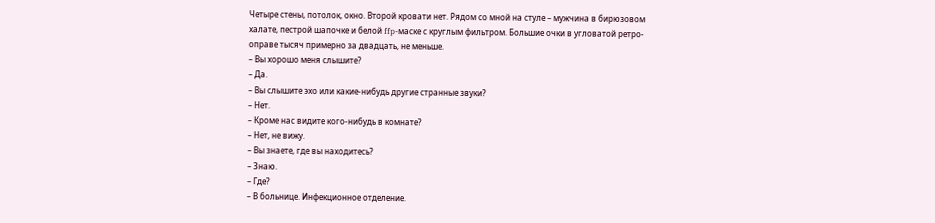Четыре стены, потолок, окно. Второй кровати нет. Рядом со мной на стуле – мужчина в бирюзовом халате, пестрой шапочке и белой ffp-маске с круглым фильтром. Большие очки в угловатой ретро-оправе тысяч примерно за двадцать, не меньше.
– Вы хорошо меня слышите?
– Да.
– Вы слышите эхо или какие-нибудь другие странные звуки?
– Нет.
– Кроме нас видите кого-нибудь в комнате?
– Нет, не вижу.
– Вы знаете, где вы находитесь?
– Знаю.
– Где?
– В больнице. Инфекционное отделение.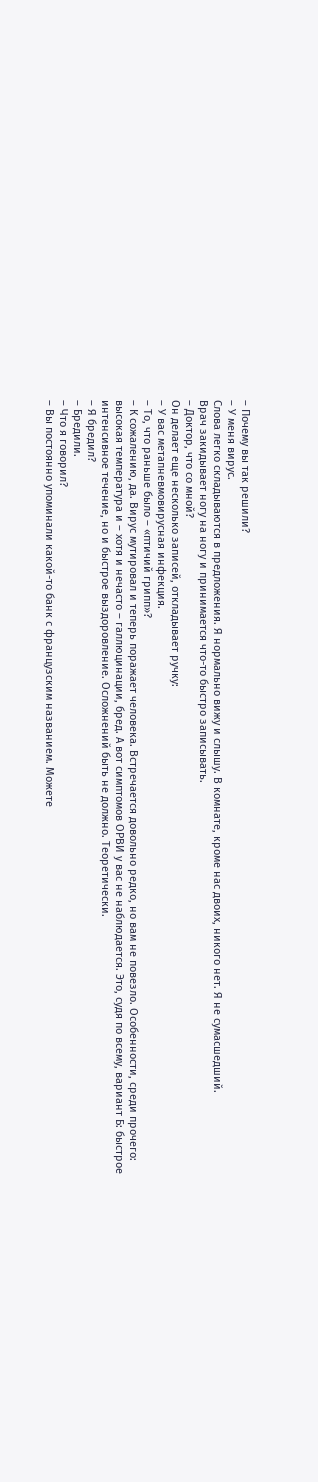– Почему вы так решили?
– У меня вирус.
Слова легко складываются в предложения. Я нормально вижу и слышу. В комнате, кроме нас двоих, никого нет. Я не сумасшедший.
Врач закидывает ногу на ногу и принимается что-то быстро записывать.
– Доктор, что со мной?
Он делает еще несколько записей, откладывает ручку:
– У вас метапневмовирусная инфекция.
– То, что раньше было – «птичий грипп»?
– К сожалению, да. Вирус мутировал и теперь поражает человека. Встречается довольно редко, но вам не повезло. Особенности, среди прочего: высокая температура и – хотя и нечасто – галлюцинации, бред. А вот симптомов ОРВИ у вас не наблюдается. Это, судя по всему, вариант Б: быстрое интенсивное течение, но и быстрое выздоровление. Осложнений быть не должно. Теоретически.
– Я бредил?
– Бредили.
– Что я говорил?
– Вы постоянно упоминали какой-то банк с французским названием. Можете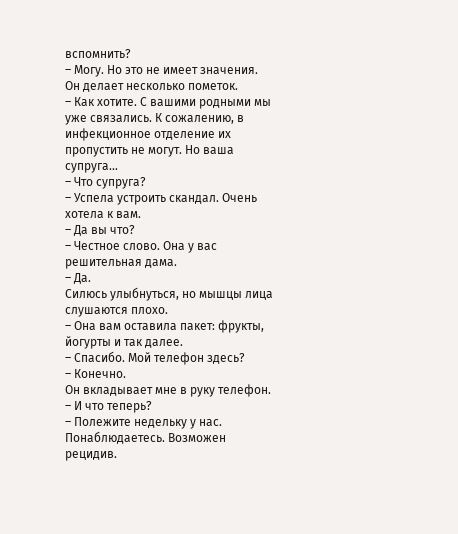вспомнить?
– Могу. Но это не имеет значения.
Он делает несколько пометок.
– Как хотите. С вашими родными мы уже связались. К сожалению, в инфекционное отделение их пропустить не могут. Но ваша супруга…
– Что супруга?
– Успела устроить скандал. Очень хотела к вам.
– Да вы что?
– Честное слово. Она у вас решительная дама.
– Да.
Силюсь улыбнуться, но мышцы лица слушаются плохо.
– Она вам оставила пакет: фрукты, йогурты и так далее.
– Спасибо. Мой телефон здесь?
– Конечно.
Он вкладывает мне в руку телефон.
– И что теперь?
– Полежите недельку у нас. Понаблюдаетесь. Возможен рецидив.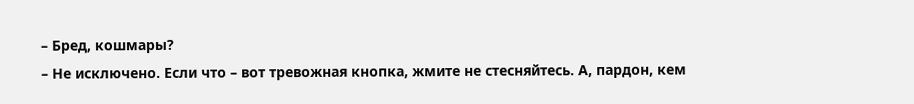– Бред, кошмары?
– Не исключено. Если что – вот тревожная кнопка, жмите не стесняйтесь. А, пардон, кем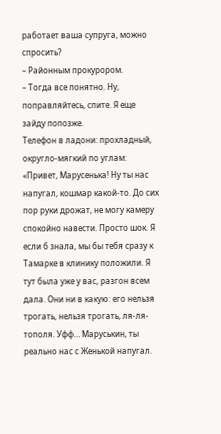работает ваша супруга, можно спросить?
– Районным прокурором.
– Тогда все понятно. Ну, поправляйтесь, спите. Я еще зайду попозже.
Телефон в ладони: прохладный, округло-мягкий по углам:
«Привет, Марусенька! Ну ты нас напугал, кошмар какой-то. До сих пор руки дрожат, не могу камеру спокойно навести. Просто шок. Я если б знала, мы бы тебя сразу к Тамарке в клинику положили. Я тут была уже у вас, разгон всем дала. Они ни в какую: его нельзя трогать, нельзя трогать, ля-ля-тополя. Уфф… Маруськин, ты реально нас с Женькой напугал.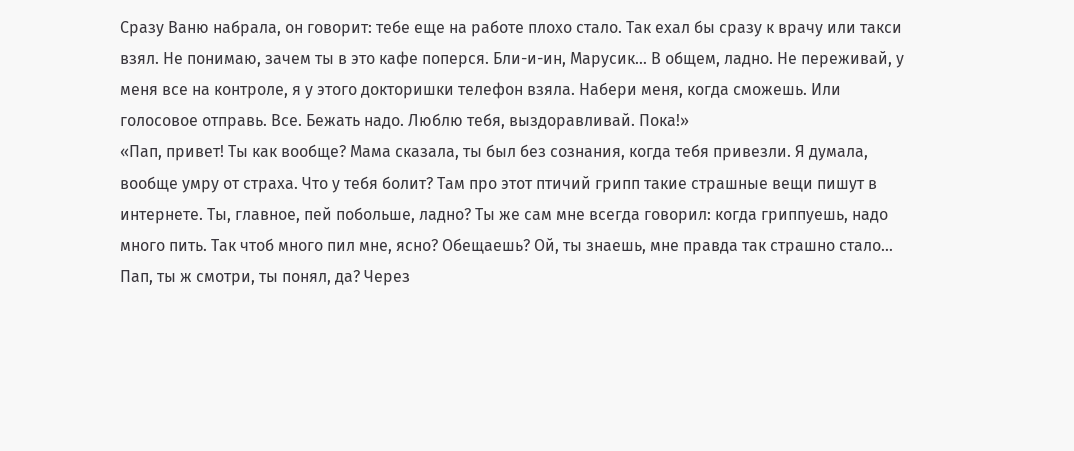Сразу Ваню набрала, он говорит: тебе еще на работе плохо стало. Так ехал бы сразу к врачу или такси взял. Не понимаю, зачем ты в это кафе поперся. Бли-и-ин, Марусик… В общем, ладно. Не переживай, у меня все на контроле, я у этого докторишки телефон взяла. Набери меня, когда сможешь. Или голосовое отправь. Все. Бежать надо. Люблю тебя, выздоравливай. Пока!»
«Пап, привет! Ты как вообще? Мама сказала, ты был без сознания, когда тебя привезли. Я думала, вообще умру от страха. Что у тебя болит? Там про этот птичий грипп такие страшные вещи пишут в интернете. Ты, главное, пей побольше, ладно? Ты же сам мне всегда говорил: когда гриппуешь, надо много пить. Так чтоб много пил мне, ясно? Обещаешь? Ой, ты знаешь, мне правда так страшно стало… Пап, ты ж смотри, ты понял, да? Через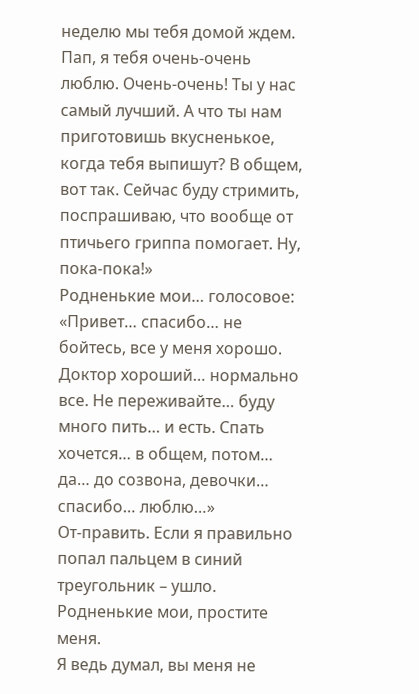неделю мы тебя домой ждем. Пап, я тебя очень-очень люблю. Очень-очень! Ты у нас самый лучший. А что ты нам приготовишь вкусненькое, когда тебя выпишут? В общем, вот так. Сейчас буду стримить, поспрашиваю, что вообще от птичьего гриппа помогает. Ну, пока-пока!»
Родненькие мои… голосовое:
«Привет… спасибо… не бойтесь, все у меня хорошо. Доктор хороший… нормально все. Не переживайте… буду много пить… и есть. Спать хочется… в общем, потом… да… до созвона, девочки… спасибо… люблю…»
От-править. Если я правильно попал пальцем в синий треугольник – ушло.
Родненькие мои, простите меня.
Я ведь думал, вы меня не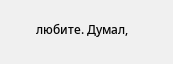любите. Думал,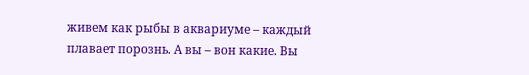живем как рыбы в аквариуме – каждый плавает порознь. А вы – вон какие. Вы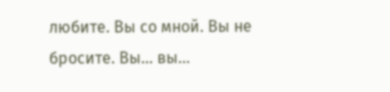любите. Вы со мной. Вы не бросите. Вы… вы…